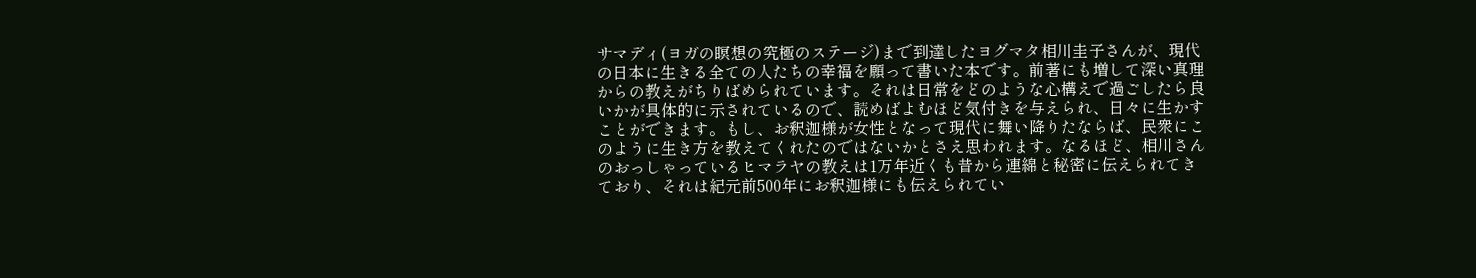サマディ(ヨガの瞑想の究極のステージ)まで到達したヨグマタ相川圭子さんが、現代の日本に生きる全ての人たちの幸福を願って書いた本です。前著にも増して深い真理からの教えがちりばめられています。それは日常をどのような心構えで過ごしたら良いかが具体的に示されているので、読めばよむほど気付きを与えられ、日々に生かすことができます。もし、お釈迦様が女性となって現代に舞い降りたならば、民衆にこのように生き方を教えてくれたのではないかとさえ思われます。なるほど、相川さんのおっしゃっているヒマラヤの教えは1万年近くも昔から連綿と秘密に伝えられてきており、それは紀元前500年にお釈迦様にも伝えられてい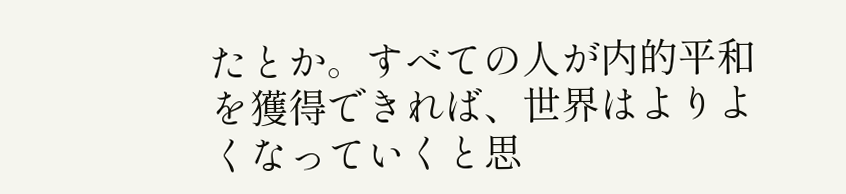たとか。すべての人が内的平和を獲得できれば、世界はよりよくなっていくと思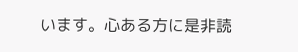います。心ある方に是非読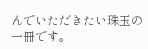んでいただきたい珠玉の一冊です。